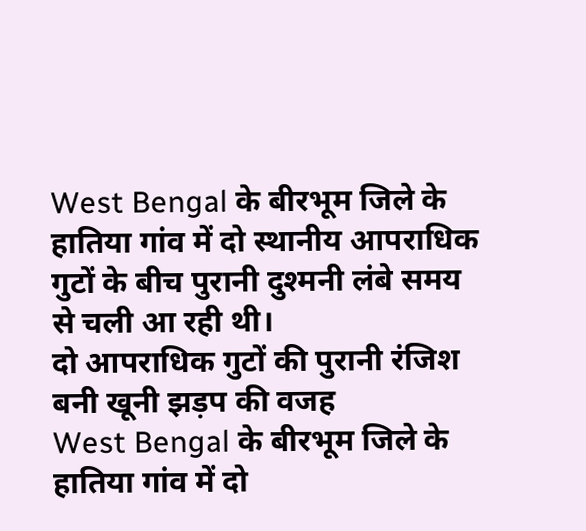West Bengal के बीरभूम जिले के हातिया गांव में दो स्थानीय आपराधिक गुटों के बीच पुरानी दुश्मनी लंबे समय से चली आ रही थी।
दो आपराधिक गुटों की पुरानी रंजिश बनी खूनी झड़प की वजह
West Bengal के बीरभूम जिले के हातिया गांव में दो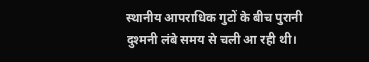स्थानीय आपराधिक गुटों के बीच पुरानी दुश्मनी लंबे समय से चली आ रही थी।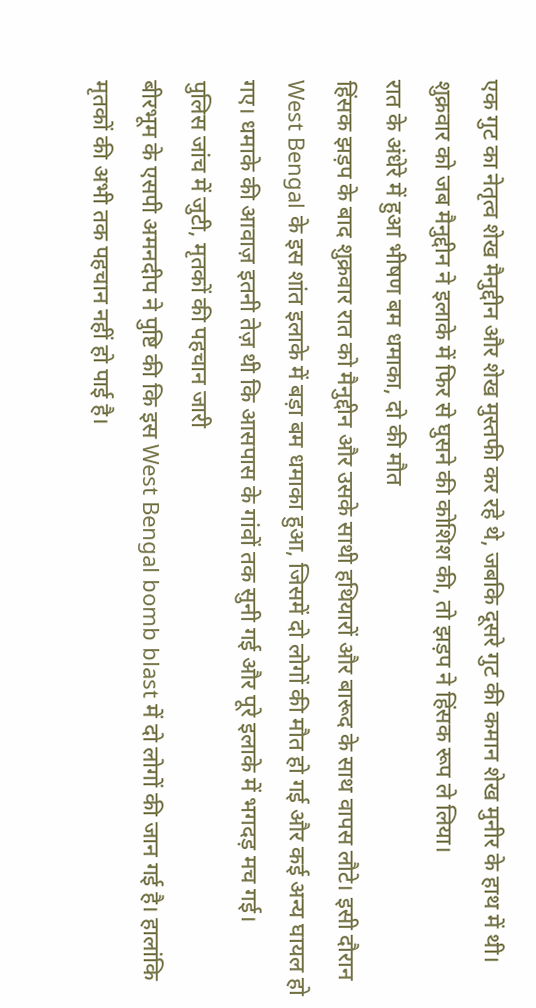एक गुट का नेतृत्व शेख मैनुद्दीन और शेख मुस्तफी कर रहे थे, जबकि दूसरे गुट की कमान शेख मुनीर के हाथ में थी। शुक्रवार को जब मैनुद्दीन ने इलाके में फिर से घुसने की कोशिश की, तो झड़प ने हिंसक रूप ले लिया।
रात के अंधेरे में हुआ भीषण बम धमाका, दो की मौत
हिंसक झड़प के बाद शुक्रवार रात को मैनुद्दीन और उसके साथी हथियारों और बारूद के साथ वापस लौटे। इसी दौरान West Bengal के इस शांत इलाके में बड़ा बम धमाका हुआ, जिसमें दो लोगों की मौत हो गई और कई अन्य घायल हो गए। धमाके की आवाज़ इतनी तेज़ थी कि आसपास के गांवों तक सुनी गई और पूरे इलाके में भगदड़ मच गई।
पुलिस जांच में जुटी, मृतकों की पहचान जारी
बीरभूम के एसपी अमनदीप ने पुष्टि की कि इस West Bengal bomb blast में दो लोगों की जान गई है। हालांकि मृतकों की अभी तक पहचान नहीं हो पाई है।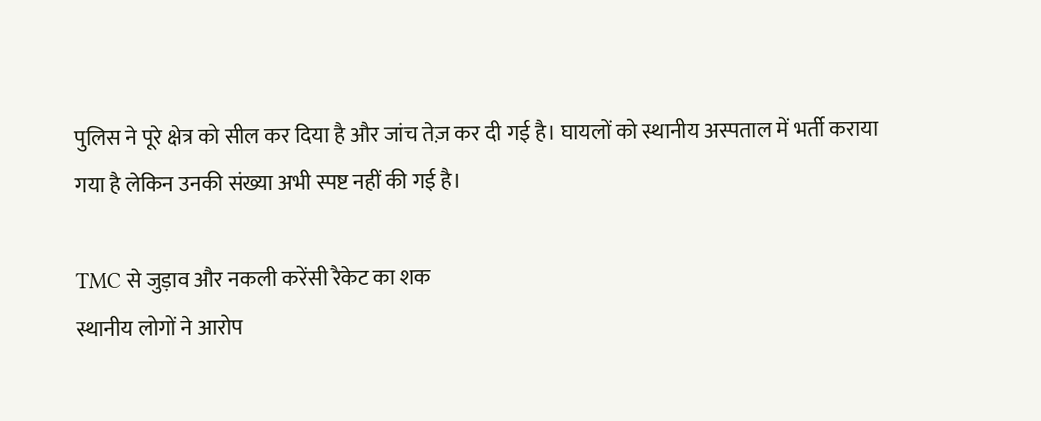पुलिस ने पूरे क्षेत्र को सील कर दिया है और जांच तेज़ कर दी गई है। घायलों को स्थानीय अस्पताल में भर्ती कराया गया है लेकिन उनकी संख्या अभी स्पष्ट नहीं की गई है।

TMC से जुड़ाव और नकली करेंसी रैकेट का शक
स्थानीय लोगों ने आरोप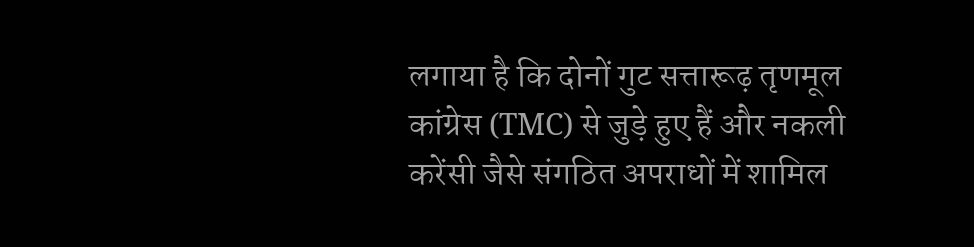लगाया है कि दोनों गुट सत्तारूढ़ तृणमूल कांग्रेस (TMC) से जुड़े हुए हैं और नकली करेंसी जैसे संगठित अपराधों में शामिल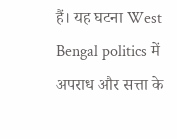हैं। यह घटना West Bengal politics में अपराध और सत्ता के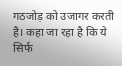गठजोड़ को उजागर करती है। कहा जा रहा है कि ये सिर्फ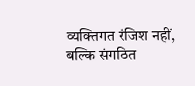व्यक्तिगत रंजिश नहीं, बल्कि संगठित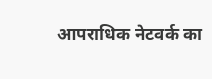आपराधिक नेटवर्क का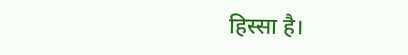हिस्सा है।